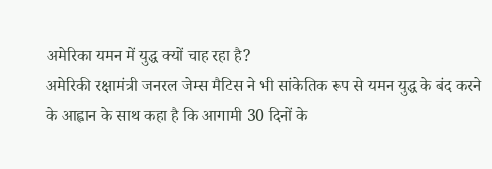अमेरिका यमन में युद्ध क्यों चाह रहा है?
अमेरिकी रक्षामंत्री जनरल जेम्स मैटिस ने भी सांकेतिक रूप से यमन युद्ध के बंद करने के आह्वान के साथ कहा है कि आगामी 30 दिनों के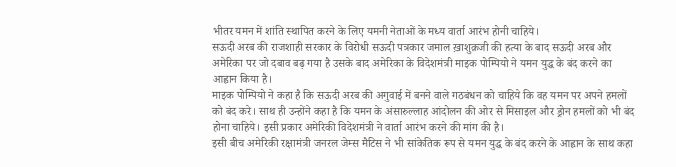भीतर यमन में शांति स्थापित करने के लिए यमनी नेताओं के मध्य वार्ता आरंभ होनी चाहिये।
सऊदी अरब की राजशाही सरकार के विरोधी सऊदी पत्रकार जमाल ख़ाशुक़जी की हत्या के बाद सऊदी अरब और अमेरिका पर जो दबाव बढ़ गया है उसके बाद अमेरिका के विदेशमंत्री माइक पोम्पियो ने यमन युद्ध के बंद करने का आह्वान किया है।
माइक पोम्पियो ने कहा है कि सऊदी अरब की अगुवाई में बनने वाले गठबंधन को चाहिये कि वह यमन पर अपने हमलों को बंद करे। साथ ही उन्होंने कहा है कि यमन के अंसारुल्लाह आंदोलन की ओर से मिसाइल और ड्रोन हमलों को भी बंद होना चाहिये। इसी प्रकार अमेरिकी विदेशमंत्री ने वार्ता आरंभ करने की मांग की है।
इसी बीच अमेरिकी रक्षामंत्री जनरल जेम्स मैटिस ने भी सांकेतिक रूप से यमन युद्ध के बंद करने के आह्वान के साथ कहा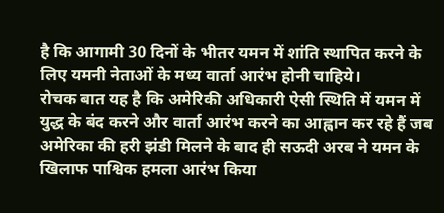है कि आगामी 30 दिनों के भीतर यमन में शांति स्थापित करने के लिए यमनी नेताओं के मध्य वार्ता आरंभ होनी चाहिये।
रोचक बात यह है कि अमेरिकी अधिकारी ऐसी स्थिति में यमन में युद्ध के बंद करने और वार्ता आरंभ करने का आह्वान कर रहे हैं जब अमेरिका की हरी झंडी मिलने के बाद ही सऊदी अरब ने यमन के खिलाफ पाश्विक हमला आरंभ किया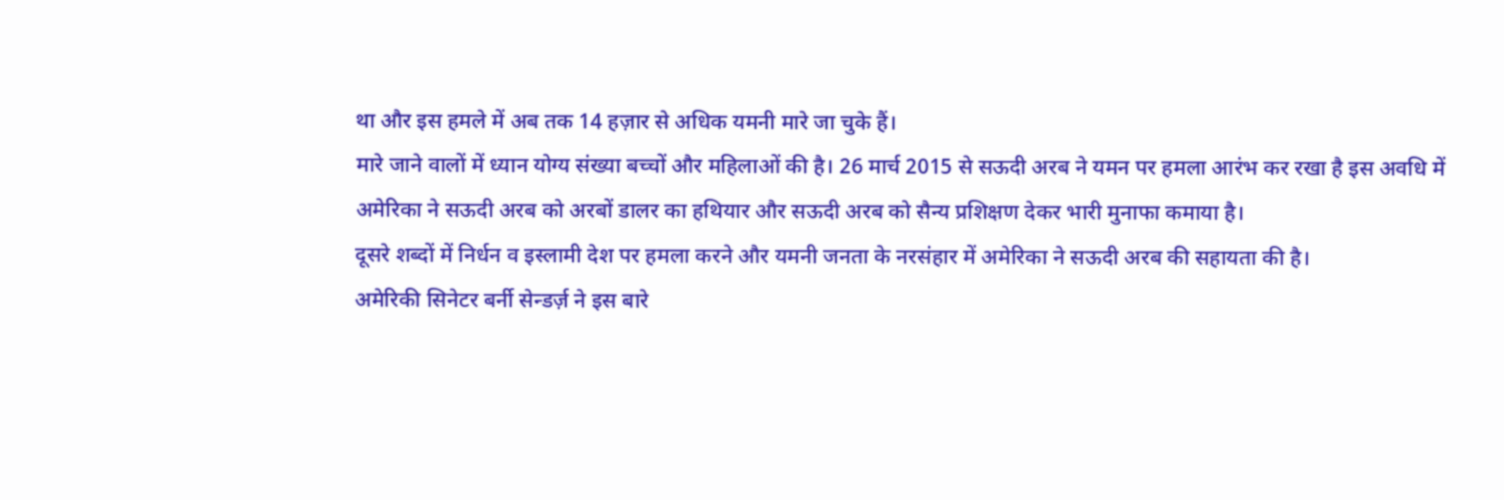था और इस हमले में अब तक 14 हज़ार से अधिक यमनी मारे जा चुके हैं।
मारे जाने वालों में ध्यान योग्य संख्या बच्चों और महिलाओं की है। 26 मार्च 2015 से सऊदी अरब ने यमन पर हमला आरंभ कर रखा है इस अवधि में अमेरिका ने सऊदी अरब को अरबों डालर का हथियार और सऊदी अरब को सैन्य प्रशिक्षण देकर भारी मुनाफा कमाया है।
दूसरे शब्दों में निर्धन व इस्लामी देश पर हमला करने और यमनी जनता के नरसंहार में अमेरिका ने सऊदी अरब की सहायता की है।
अमेरिकी सिनेटर बर्नी सेन्डर्ज़ ने इस बारे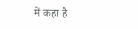में कहा है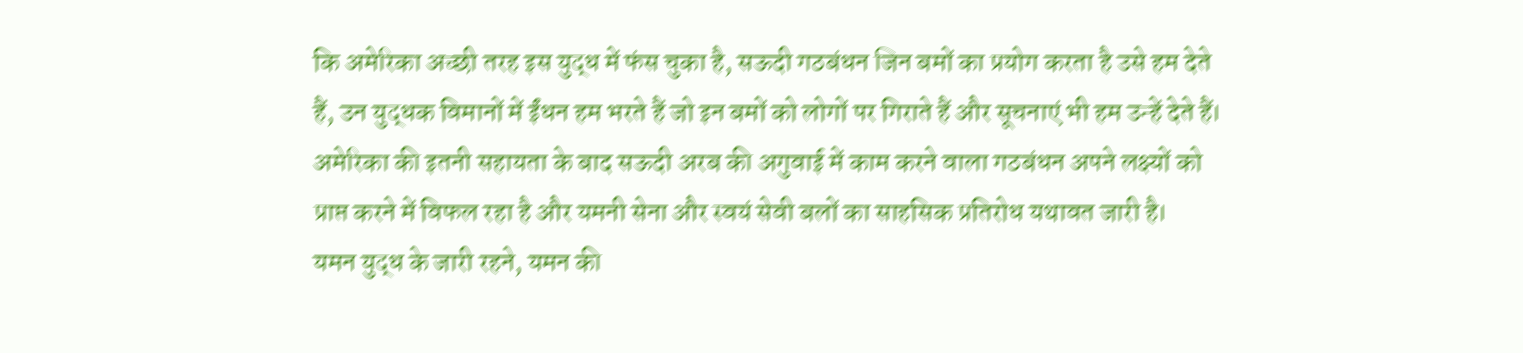कि अमेरिका अच्छी तरह इस युद्ध में फंस चुका है, सऊदी गठबंधन जिन बमों का प्रयोग करता है उसे हम देते हैं, उन युद्धक विमानों में ईंधन हम भरते हैं जो इन बमों को लोगों पर गिराते हैं और सूचनाएं भी हम उन्हें देते हैं।
अमेरिका की इतनी सहायता के बाद सऊदी अरब की अगुवाई में काम करने वाला गठबंधन अपने लक्ष्यों को प्राप्त करने में विफल रहा है और यमनी सेना और स्वयं सेवी बलों का साहसिक प्रतिरोध यथावत जारी है।
यमन युद्ध के जारी रहने, यमन की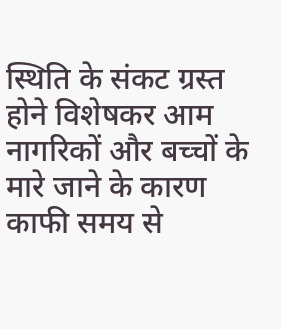स्थिति के संकट ग्रस्त होने विशेषकर आम नागरिकों और बच्चों के मारे जाने के कारण काफी समय से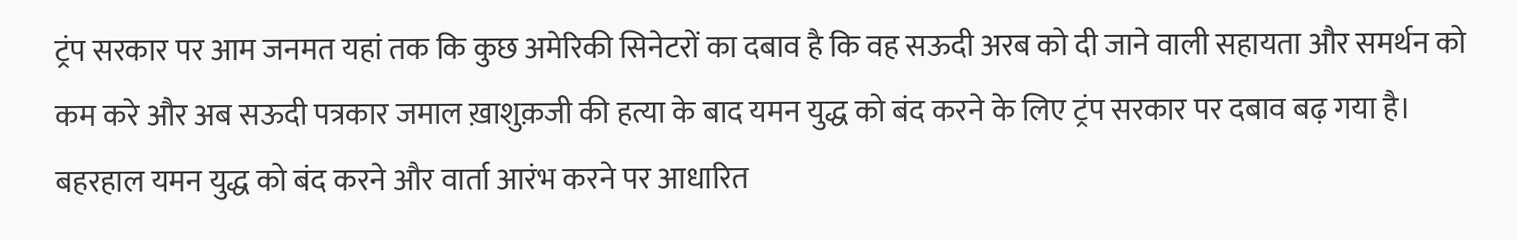ट्रंप सरकार पर आम जनमत यहां तक कि कुछ अमेरिकी सिनेटरों का दबाव है कि वह सऊदी अरब को दी जाने वाली सहायता और समर्थन को कम करे और अब सऊदी पत्रकार जमाल ख़ाशुक़जी की हत्या के बाद यमन युद्ध को बंद करने के लिए ट्रंप सरकार पर दबाव बढ़ गया है।
बहरहाल यमन युद्ध को बंद करने और वार्ता आरंभ करने पर आधारित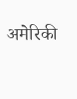अमेरिकी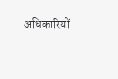अधिकारियों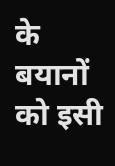के बयानों को इसी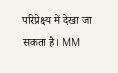परिप्रेक्ष्य में देखा जा सकता है। MM